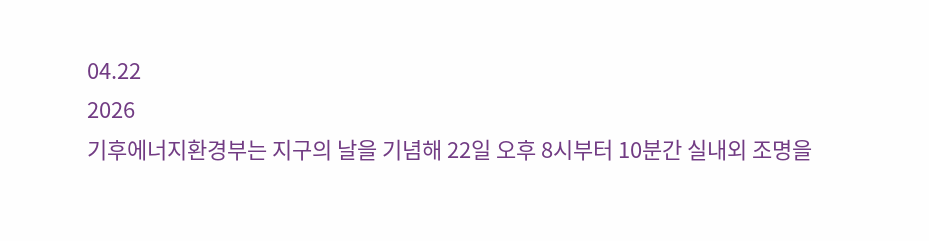04.22
2026
기후에너지환경부는 지구의 날을 기념해 22일 오후 8시부터 10분간 실내외 조명을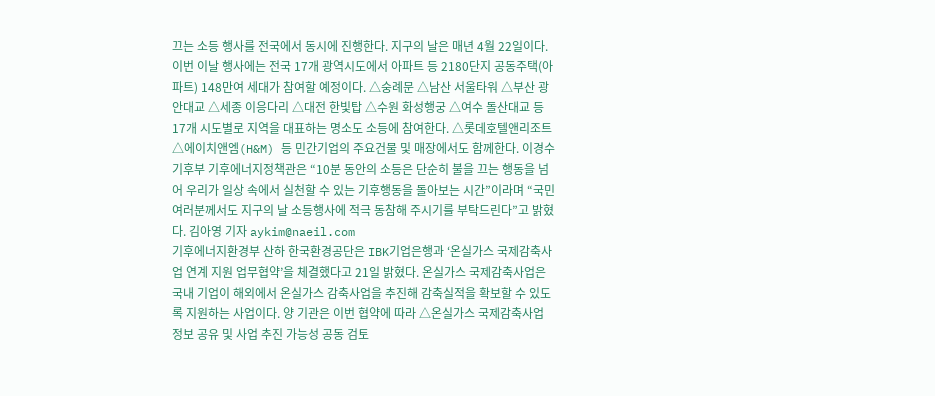끄는 소등 행사를 전국에서 동시에 진행한다. 지구의 날은 매년 4월 22일이다. 이번 이날 행사에는 전국 17개 광역시도에서 아파트 등 2180단지 공동주택(아파트) 148만여 세대가 참여할 예정이다. △숭례문 △남산 서울타워 △부산 광안대교 △세종 이응다리 △대전 한빛탑 △수원 화성행궁 △여수 돌산대교 등 17개 시도별로 지역을 대표하는 명소도 소등에 참여한다. △롯데호텔앤리조트 △에이치앤엠(H&M) 등 민간기업의 주요건물 및 매장에서도 함께한다. 이경수 기후부 기후에너지정책관은 “10분 동안의 소등은 단순히 불을 끄는 행동을 넘어 우리가 일상 속에서 실천할 수 있는 기후행동을 돌아보는 시간”이라며 “국민 여러분께서도 지구의 날 소등행사에 적극 동참해 주시기를 부탁드린다”고 밝혔다. 김아영 기자 aykim@naeil.com
기후에너지환경부 산하 한국환경공단은 IBK기업은행과 ‘온실가스 국제감축사업 연계 지원 업무협약’을 체결했다고 21일 밝혔다. 온실가스 국제감축사업은 국내 기업이 해외에서 온실가스 감축사업을 추진해 감축실적을 확보할 수 있도록 지원하는 사업이다. 양 기관은 이번 협약에 따라 △온실가스 국제감축사업 정보 공유 및 사업 추진 가능성 공동 검토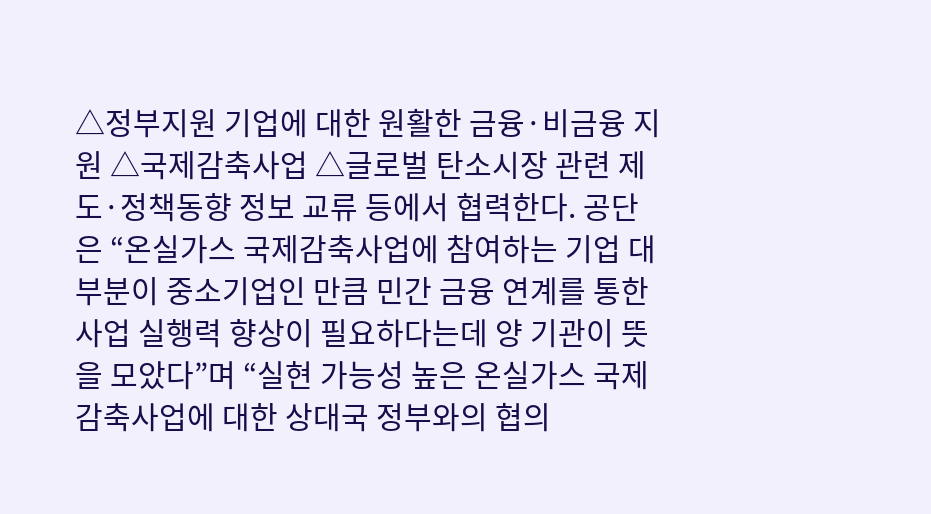△정부지원 기업에 대한 원활한 금융·비금융 지원 △국제감축사업 △글로벌 탄소시장 관련 제도·정책동향 정보 교류 등에서 협력한다. 공단은 “온실가스 국제감축사업에 참여하는 기업 대부분이 중소기업인 만큼 민간 금융 연계를 통한 사업 실행력 향상이 필요하다는데 양 기관이 뜻을 모았다”며 “실현 가능성 높은 온실가스 국제감축사업에 대한 상대국 정부와의 협의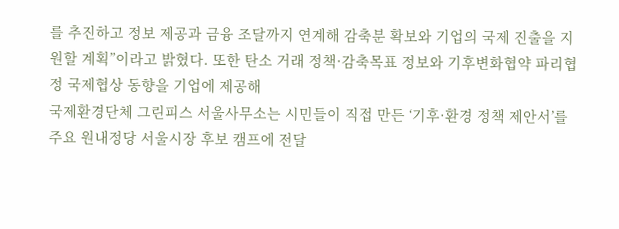를 추진하고 정보 제공과 금융 조달까지 연계해 감축분 확보와 기업의 국제 진출을 지원할 계획”이라고 밝혔다. 또한 탄소 거래 정책·감축목표 정보와 기후변화협약 파리협정 국제협상 동향을 기업에 제공해
국제환경단체 그린피스 서울사무소는 시민들이 직접 만든 ‘기후·환경 정책 제안서’를 주요 원내정당 서울시장 후보 캠프에 전달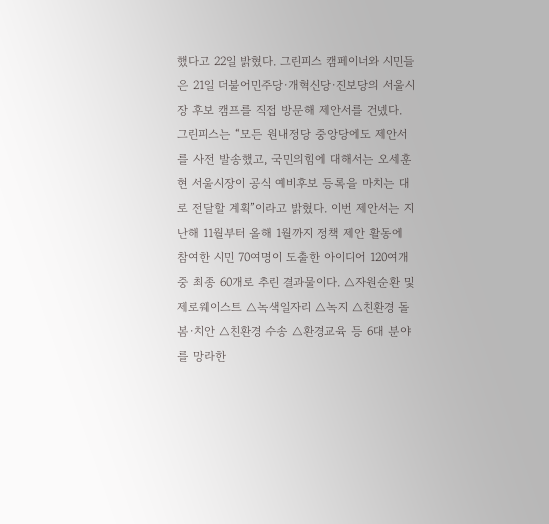했다고 22일 밝혔다. 그린피스 캠페이너와 시민들은 21일 더불어민주당·개혁신당·진보당의 서울시장 후보 캠프를 직접 방문해 제안서를 건넸다. 그린피스는 “모든 원내정당 중앙당에도 제안서를 사전 발송했고, 국민의힘에 대해서는 오세훈 현 서울시장이 공식 예비후보 등록을 마치는 대로 전달할 계획”이라고 밝혔다. 이번 제안서는 지난해 11월부터 올해 1월까지 정책 제안 활동에 참여한 시민 70여명이 도출한 아이디어 120여개 중 최종 60개로 추린 결과물이다. △자원순환 및 제로웨이스트 △녹색일자리 △녹지 △친환경 돌봄·치안 △친환경 수송 △환경교육 등 6대 분야를 망라한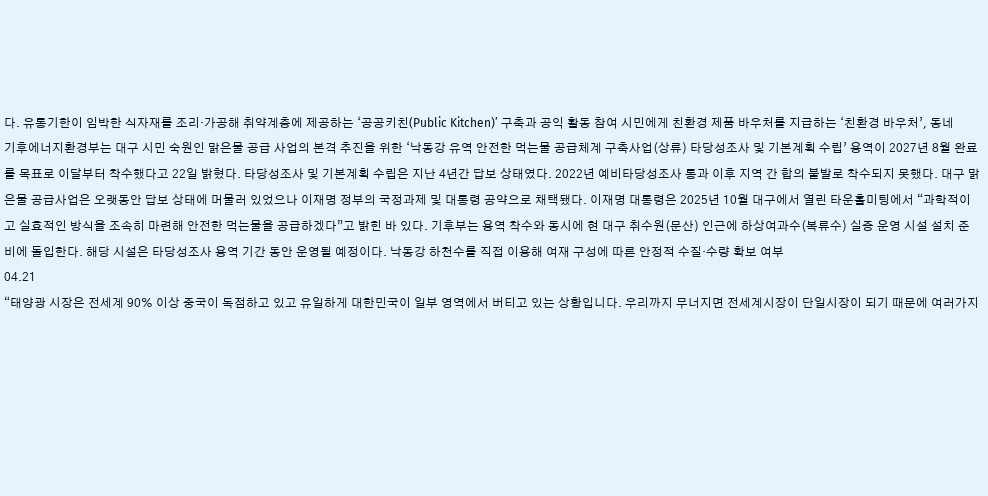다. 유통기한이 임박한 식자재를 조리·가공해 취약계층에 제공하는 ‘공공키친(Public Kitchen)’ 구축과 공익 활동 참여 시민에게 친환경 제품 바우처를 지급하는 ‘친환경 바우처’, 동네
기후에너지환경부는 대구 시민 숙원인 맑은물 공급 사업의 본격 추진을 위한 ‘낙동강 유역 안전한 먹는물 공급체계 구축사업(상류) 타당성조사 및 기본계획 수립’ 용역이 2027년 8월 완료를 목표로 이달부터 착수했다고 22일 밝혔다. 타당성조사 및 기본계획 수립은 지난 4년간 답보 상태였다. 2022년 예비타당성조사 통과 이후 지역 간 합의 불발로 착수되지 못했다. 대구 맑은물 공급사업은 오랫동안 답보 상태에 머물러 있었으나 이재명 정부의 국정과제 및 대통령 공약으로 채택됐다. 이재명 대통령은 2025년 10월 대구에서 열린 타운홀미팅에서 “과학적이고 실효적인 방식을 조속히 마련해 안전한 먹는물을 공급하겠다”고 밝힌 바 있다. 기후부는 용역 착수와 동시에 현 대구 취수원(문산) 인근에 하상여과수(복류수) 실증 운영 시설 설치 준비에 돌입한다. 해당 시설은 타당성조사 용역 기간 동안 운영될 예정이다. 낙동강 하천수를 직접 이용해 여재 구성에 따른 안정적 수질·수량 확보 여부
04.21
“태양광 시장은 전세계 90% 이상 중국이 독점하고 있고 유일하게 대한민국이 일부 영역에서 버티고 있는 상황입니다. 우리까지 무너지면 전세계시장이 단일시장이 되기 때문에 여러가지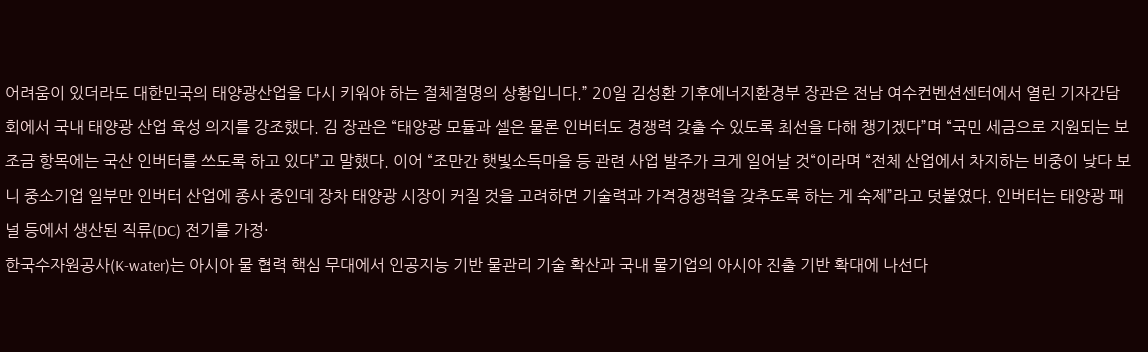어려움이 있더라도 대한민국의 태양광산업을 다시 키워야 하는 절체절명의 상황입니다.” 20일 김성환 기후에너지환경부 장관은 전남 여수컨벤션센터에서 열린 기자간담회에서 국내 태양광 산업 육성 의지를 강조했다. 김 장관은 “태양광 모듈과 셀은 물론 인버터도 경쟁력 갖출 수 있도록 최선을 다해 챙기겠다”며 “국민 세금으로 지원되는 보조금 항목에는 국산 인버터를 쓰도록 하고 있다”고 말했다. 이어 “조만간 햇빛소득마을 등 관련 사업 발주가 크게 일어날 것“이라며 “전체 산업에서 차지하는 비중이 낮다 보니 중소기업 일부만 인버터 산업에 종사 중인데 장차 태양광 시장이 커질 것을 고려하면 기술력과 가격경쟁력을 갖추도록 하는 게 숙제”라고 덧붙였다. 인버터는 태양광 패널 등에서 생산된 직류(DC) 전기를 가정·
한국수자원공사(K-water)는 아시아 물 협력 핵심 무대에서 인공지능 기반 물관리 기술 확산과 국내 물기업의 아시아 진출 기반 확대에 나선다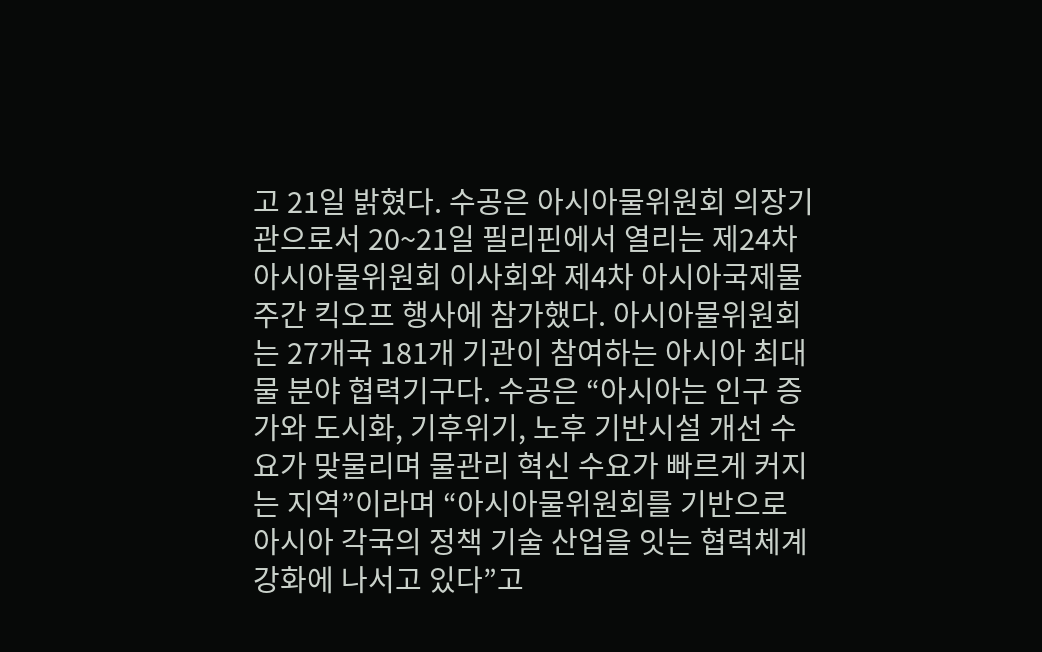고 21일 밝혔다. 수공은 아시아물위원회 의장기관으로서 20~21일 필리핀에서 열리는 제24차 아시아물위원회 이사회와 제4차 아시아국제물주간 킥오프 행사에 참가했다. 아시아물위원회는 27개국 181개 기관이 참여하는 아시아 최대 물 분야 협력기구다. 수공은 “아시아는 인구 증가와 도시화, 기후위기, 노후 기반시설 개선 수요가 맞물리며 물관리 혁신 수요가 빠르게 커지는 지역”이라며 “아시아물위원회를 기반으로 아시아 각국의 정책 기술 산업을 잇는 협력체계 강화에 나서고 있다”고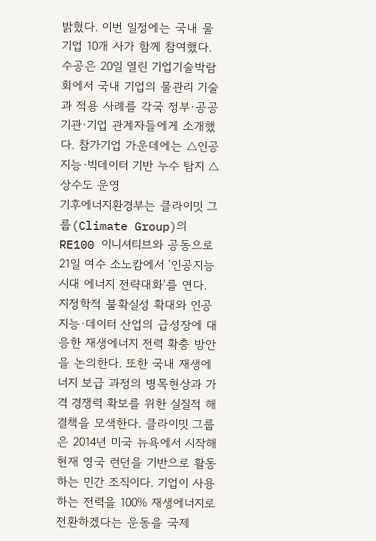밝혔다. 이번 일정에는 국내 물기업 10개 사가 함께 참여했다. 수공은 20일 열린 기업기술박람회에서 국내 기업의 물관리 기술과 적용 사례를 각국 정부·공공기관·기업 관계자들에게 소개했다. 참가기업 가운데에는 △인공지능·빅데이터 기반 누수 탐지 △상수도 운영
기후에너지환경부는 클라이밋 그룹(Climate Group)의 RE100 이니셔티브와 공동으로 21일 여수 소노캄에서 ‘인공지능 시대 에너지 전략대화’를 연다. 지정학적 불확실성 확대와 인공지능·데이터 산업의 급성장에 대응한 재생에너지 전력 확충 방안을 논의한다. 또한 국내 재생에너지 보급 과정의 병목현상과 가격 경쟁력 확보를 위한 실질적 해결책을 모색한다. 클라이밋 그룹은 2014년 미국 뉴욕에서 시작해 현재 영국 런던을 기반으로 활동하는 민간 조직이다. 기업이 사용하는 전력을 100% 재생에너지로 전환하겠다는 운동을 국제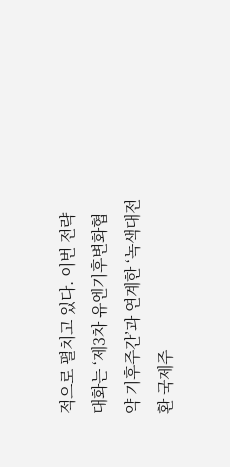적으로 펼치고 있다. 이번 전략 대화는 ‘제3차 유엔기후변화협약 기후주간’과 연계한 ‘녹색대전환 국제주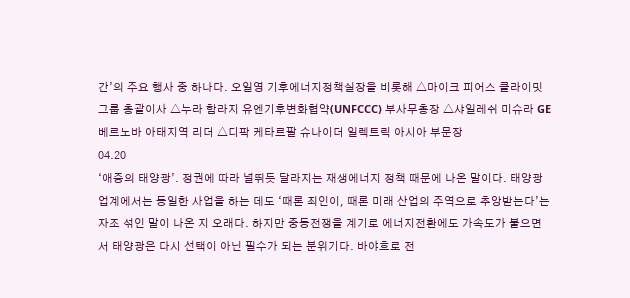간’의 주요 행사 중 하나다. 오일영 기후에너지정책실장을 비롯해 △마이크 피어스 클라이밋 그룹 총괄이사 △누라 함라지 유엔기후변화협약(UNFCCC) 부사무총장 △샤일레쉬 미슈라 GE 베르노바 아태지역 리더 △디팍 케타르팔 슈나이더 일렉트릭 아시아 부문장
04.20
‘애증의 태양광’. 정권에 따라 널뛰듯 달라지는 재생에너지 정책 때문에 나온 말이다. 태양광 업계에서는 동일한 사업을 하는 데도 ‘때론 죄인이, 때론 미래 산업의 주역으로 추앙받는다’는 자조 섞인 말이 나온 지 오래다. 하지만 중동전쟁을 계기로 에너지전환에도 가속도가 붙으면서 태양광은 다시 선택이 아닌 필수가 되는 분위기다. 바야흐로 전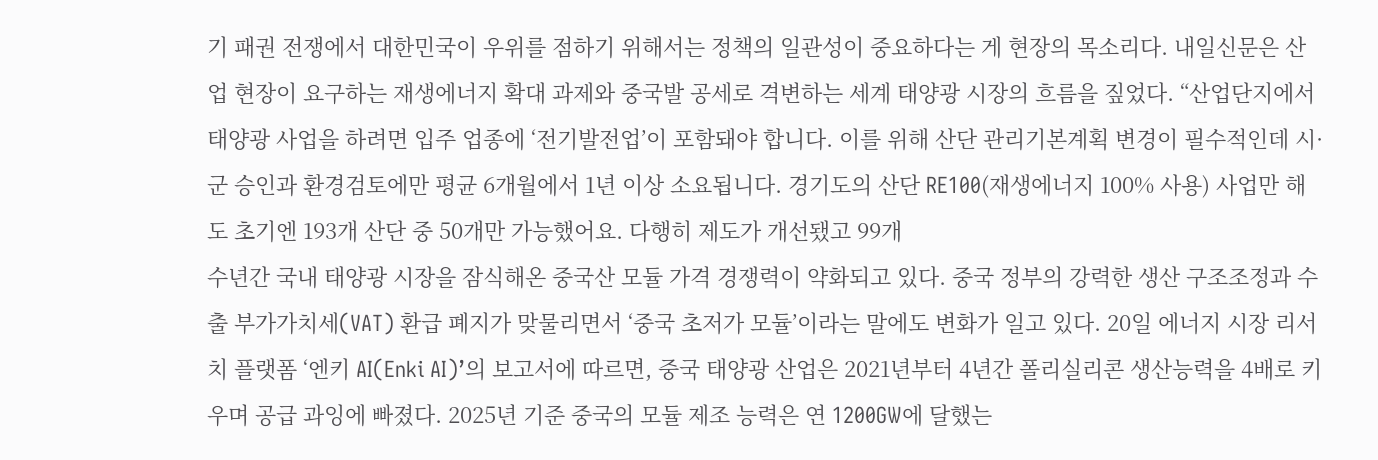기 패권 전쟁에서 대한민국이 우위를 점하기 위해서는 정책의 일관성이 중요하다는 게 현장의 목소리다. 내일신문은 산업 현장이 요구하는 재생에너지 확대 과제와 중국발 공세로 격변하는 세계 태양광 시장의 흐름을 짚었다. “산업단지에서 태양광 사업을 하려면 입주 업종에 ‘전기발전업’이 포함돼야 합니다. 이를 위해 산단 관리기본계획 변경이 필수적인데 시·군 승인과 환경검토에만 평균 6개월에서 1년 이상 소요됩니다. 경기도의 산단 RE100(재생에너지 100% 사용) 사업만 해도 초기엔 193개 산단 중 50개만 가능했어요. 다행히 제도가 개선됐고 99개
수년간 국내 태양광 시장을 잠식해온 중국산 모듈 가격 경쟁력이 약화되고 있다. 중국 정부의 강력한 생산 구조조정과 수출 부가가치세(VAT) 환급 폐지가 맞물리면서 ‘중국 초저가 모듈’이라는 말에도 변화가 일고 있다. 20일 에너지 시장 리서치 플랫폼 ‘엔키 AI(Enki AI)’의 보고서에 따르면, 중국 태양광 산업은 2021년부터 4년간 폴리실리콘 생산능력을 4배로 키우며 공급 과잉에 빠졌다. 2025년 기준 중국의 모듈 제조 능력은 연 1200GW에 달했는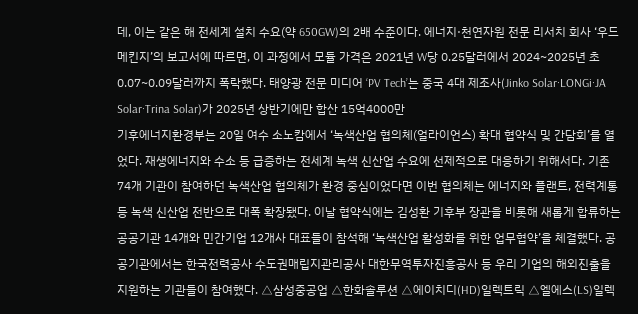데, 이는 같은 해 전세계 설치 수요(약 650GW)의 2배 수준이다. 에너지·천연자원 전문 리서치 회사 ‘우드메킨지’의 보고서에 따르면, 이 과정에서 모듈 가격은 2021년 W당 0.25달러에서 2024~2025년 초 0.07~0.09달러까지 폭락했다. 태양광 전문 미디어 ‘PV Tech’는 중국 4대 제조사(Jinko Solar·LONGi·JA Solar·Trina Solar)가 2025년 상반기에만 합산 15억4000만
기후에너지환경부는 20일 여수 소노캄에서 ‘녹색산업 협의체(얼라이언스) 확대 협약식 및 간담회’를 열었다. 재생에너지와 수소 등 급증하는 전세계 녹색 신산업 수요에 선제적으로 대응하기 위해서다. 기존 74개 기관이 참여하던 녹색산업 협의체가 환경 중심이었다면 이번 협의체는 에너지와 플랜트, 전력계통 등 녹색 신산업 전반으로 대폭 확장됐다. 이날 협약식에는 김성환 기후부 장관을 비롯해 새롭게 합류하는 공공기관 14개와 민간기업 12개사 대표들이 참석해 ‘녹색산업 활성화를 위한 업무협약’을 체결했다. 공공기관에서는 한국전력공사 수도권매립지관리공사 대한무역투자진흥공사 등 우리 기업의 해외진출을 지원하는 기관들이 참여했다. △삼성중공업 △한화솔루션 △에이치디(HD)일렉트릭 △엘에스(LS)일렉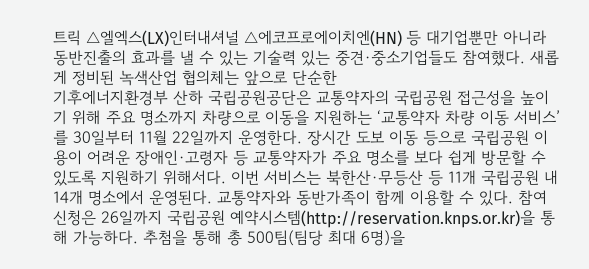트릭 △엘엑스(LX)인터내셔널 △에코프로에이치엔(HN) 등 대기업뿐만 아니라 동반진출의 효과를 낼 수 있는 기술력 있는 중견·중소기업들도 참여했다. 새롭게 정비된 녹색산업 협의체는 앞으로 단순한
기후에너지환경부 산하 국립공원공단은 교통약자의 국립공원 접근성을 높이기 위해 주요 명소까지 차량으로 이동을 지원하는 ‘교통약자 차량 이동 서비스’를 30일부터 11월 22일까지 운영한다. 장시간 도보 이동 등으로 국립공원 이용이 어려운 장애인·고령자 등 교통약자가 주요 명소를 보다 쉽게 방문할 수 있도록 지원하기 위해서다. 이번 서비스는 북한산·무등산 등 11개 국립공원 내 14개 명소에서 운영된다. 교통약자와 동반가족이 함께 이용할 수 있다. 참여 신청은 26일까지 국립공원 예약시스템(http://reservation.knps.or.kr)을 통해 가능하다. 추첨을 통해 총 500팀(팀당 최대 6명)을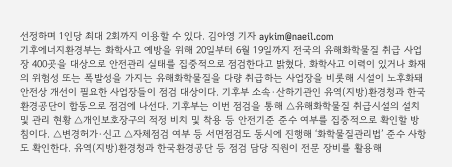선정하며 1인당 최대 2회까지 이용할 수 있다. 김아영 기자 aykim@naeil.com
기후에너지환경부는 화학사고 예방을 위해 20일부터 6월 19일까지 전국의 유해화학물질 취급 사업장 400곳을 대상으로 안전관리 실태를 집중적으로 점검한다고 밝혔다. 화학사고 이력이 있거나 화재의 위험성 또는 폭발성을 가지는 유해화학물질을 다량 취급하는 사업장을 비롯해 시설이 노후화돼 안전상 개선이 필요한 사업장들이 점검 대상이다. 기후부 소속·산하기관인 유역(지방)환경청과 한국환경공단이 합동으로 점검에 나선다. 기후부는 이번 점검을 통해 △유해화학물질 취급시설의 설치 및 관리 현황 △개인보호장구의 적정 비치 및 착용 등 안전기준 준수 여부를 집중적으로 확인할 방침이다. △변경허가·신고 △자체점검 여부 등 서면점검도 동시에 진행해 ‘화학물질관리법’ 준수 사항도 확인한다. 유역(지방)환경청과 한국환경공단 등 점검 담당 직원이 전문 장비를 활용해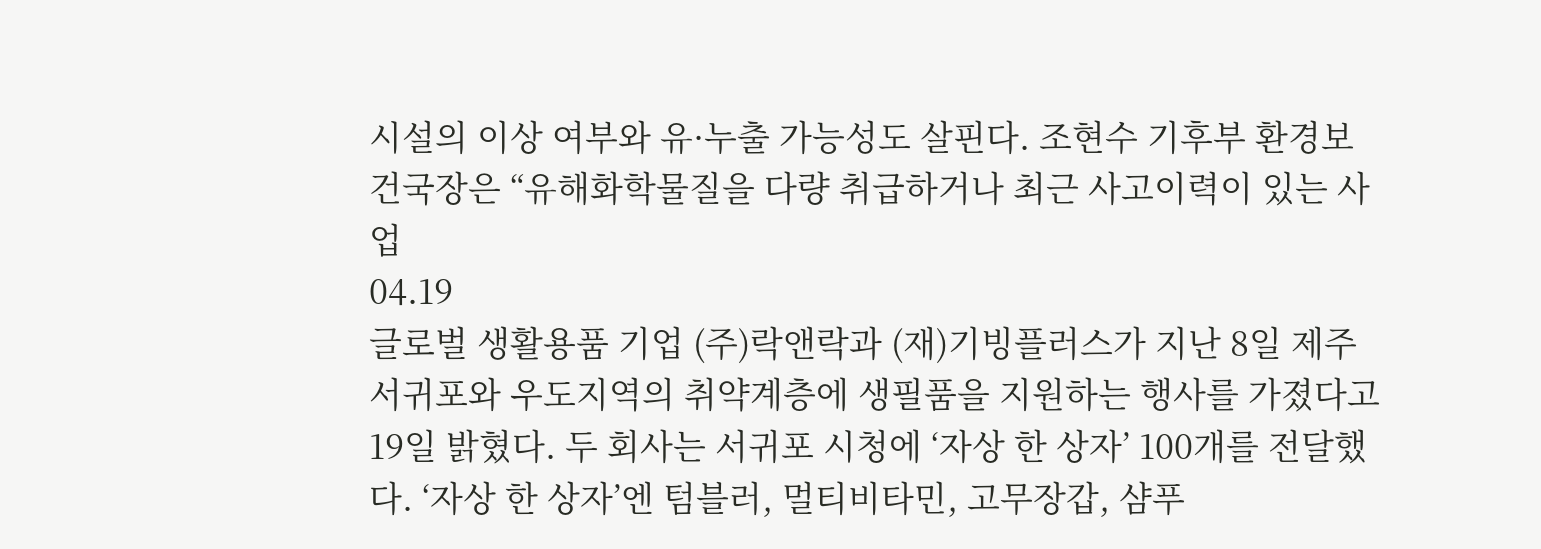시설의 이상 여부와 유·누출 가능성도 살핀다. 조현수 기후부 환경보건국장은 “유해화학물질을 다량 취급하거나 최근 사고이력이 있는 사업
04.19
글로벌 생활용품 기업 (주)락앤락과 (재)기빙플러스가 지난 8일 제주 서귀포와 우도지역의 취약계층에 생필품을 지원하는 행사를 가졌다고 19일 밝혔다. 두 회사는 서귀포 시청에 ‘자상 한 상자’ 100개를 전달했다. ‘자상 한 상자’엔 텀블러, 멀티비타민, 고무장갑, 샴푸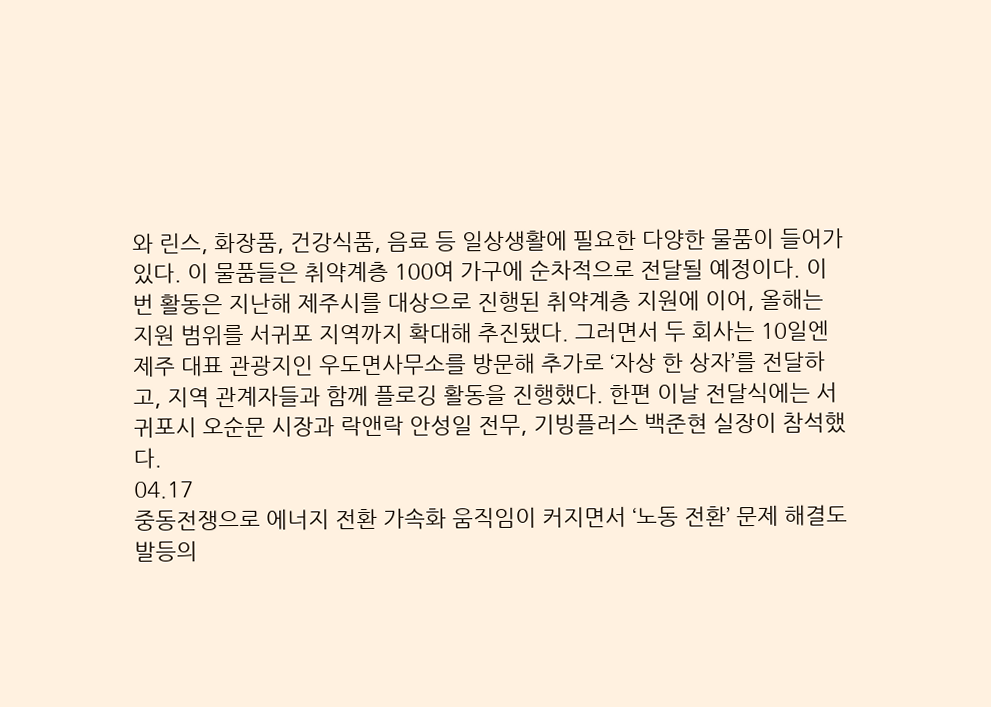와 린스, 화장품, 건강식품, 음료 등 일상생활에 필요한 다양한 물품이 들어가 있다. 이 물품들은 취약계층 100여 가구에 순차적으로 전달될 예정이다. 이번 활동은 지난해 제주시를 대상으로 진행된 취약계층 지원에 이어, 올해는 지원 범위를 서귀포 지역까지 확대해 추진됐다. 그러면서 두 회사는 10일엔 제주 대표 관광지인 우도면사무소를 방문해 추가로 ‘자상 한 상자’를 전달하고, 지역 관계자들과 함께 플로깅 활동을 진행했다. 한편 이날 전달식에는 서귀포시 오순문 시장과 락앤락 안성일 전무, 기빙플러스 백준현 실장이 참석했다.
04.17
중동전쟁으로 에너지 전환 가속화 움직임이 커지면서 ‘노동 전환’ 문제 해결도 발등의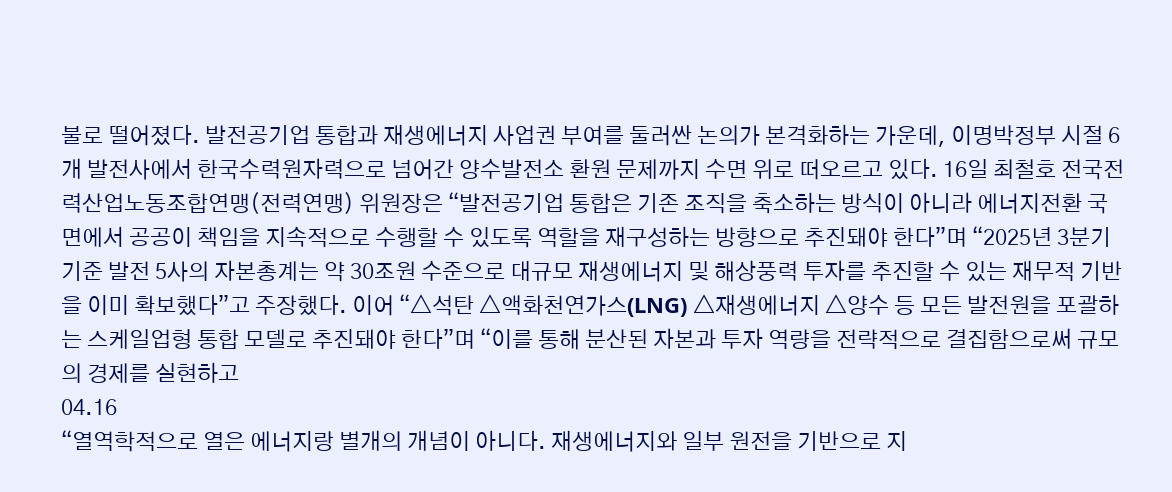불로 떨어졌다. 발전공기업 통합과 재생에너지 사업권 부여를 둘러싼 논의가 본격화하는 가운데, 이명박정부 시절 6개 발전사에서 한국수력원자력으로 넘어간 양수발전소 환원 문제까지 수면 위로 떠오르고 있다. 16일 최철호 전국전력산업노동조합연맹(전력연맹) 위원장은 “발전공기업 통합은 기존 조직을 축소하는 방식이 아니라 에너지전환 국면에서 공공이 책임을 지속적으로 수행할 수 있도록 역할을 재구성하는 방향으로 추진돼야 한다”며 “2025년 3분기 기준 발전 5사의 자본총계는 약 30조원 수준으로 대규모 재생에너지 및 해상풍력 투자를 추진할 수 있는 재무적 기반을 이미 확보했다”고 주장했다. 이어 “△석탄 △액화천연가스(LNG) △재생에너지 △양수 등 모든 발전원을 포괄하는 스케일업형 통합 모델로 추진돼야 한다”며 “이를 통해 분산된 자본과 투자 역량을 전략적으로 결집함으로써 규모의 경제를 실현하고
04.16
“열역학적으로 열은 에너지랑 별개의 개념이 아니다. 재생에너지와 일부 원전을 기반으로 지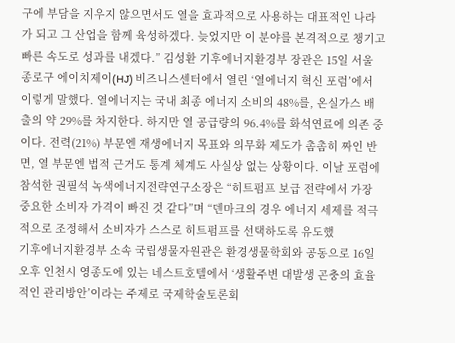구에 부담을 지우지 않으면서도 열을 효과적으로 사용하는 대표적인 나라가 되고 그 산업을 함께 육성하겠다. 늦었지만 이 분야를 본격적으로 챙기고 빠른 속도로 성과를 내겠다.” 김성환 기후에너지환경부 장관은 15일 서울 종로구 에이치제이(HJ) 비즈니스센터에서 열린 ‘열에너지 혁신 포럼’에서 이렇게 말했다. 열에너지는 국내 최종 에너지 소비의 48%를, 온실가스 배출의 약 29%를 차지한다. 하지만 열 공급량의 96.4%를 화석연료에 의존 중이다. 전력(21%) 부문엔 재생에너지 목표와 의무화 제도가 촘촘히 짜인 반면, 열 부문엔 법적 근거도 통계 체계도 사실상 없는 상황이다. 이날 포럼에 참석한 권필석 녹색에너지전략연구소장은 “히트펌프 보급 전략에서 가장 중요한 소비자 가격이 빠진 것 같다”며 “덴마크의 경우 에너지 세제를 적극적으로 조정해서 소비자가 스스로 히트펌프를 선택하도록 유도했
기후에너지환경부 소속 국립생물자원관은 환경생물학회와 공동으로 16일 오후 인천시 영종도에 있는 네스트호텔에서 ‘생활주변 대발생 곤충의 효율적인 관리방안’이라는 주제로 국제학술토론회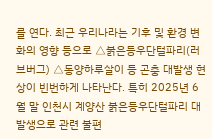를 연다. 최근 우리나라는 기후 및 환경 변화의 영향 등으로 △붉은등우단털파리(러브버그) △동양하루살이 등 곤충 대발생 현상이 빈번하게 나타난다. 특히 2025년 6월 말 인천시 계양산 붉은등우단털파리 대발생으로 관련 불편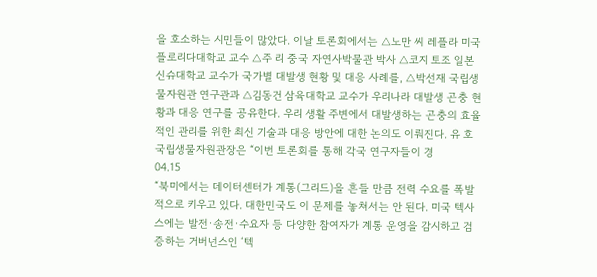을 호소하는 시민들이 많았다. 이날 토론회에서는 △노만 씨 레플라 미국 플로리다대학교 교수 △주 리 중국 자연사박물관 박사 △코지 토조 일본 신슈대학교 교수가 국가별 대발생 현황 및 대응 사례를, △박선재 국립생물자원관 연구관과 △김동건 삼육대학교 교수가 우리나라 대발생 곤충 현황과 대응 연구를 공유한다. 우리 생활 주변에서 대발생하는 곤충의 효율적인 관리를 위한 최신 기술과 대응 방안에 대한 논의도 이뤄진다. 유 호 국립생물자원관장은 “이번 토론회를 통해 각국 연구자들이 경
04.15
“북미에서는 데이터센터가 계통(그리드)을 흔들 만큼 전력 수요를 폭발적으로 키우고 있다. 대한민국도 이 문제를 놓쳐서는 안 된다. 미국 텍사스에는 발전·송전·수요자 등 다양한 참여자가 계통 운영을 감시하고 검증하는 거버넌스인 ‘텍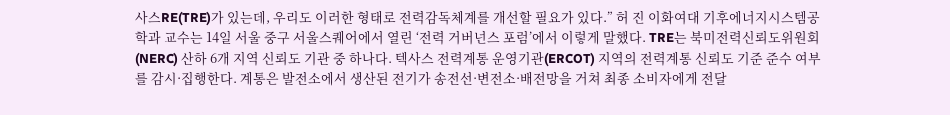사스RE(TRE)가 있는데, 우리도 이러한 형태로 전력감독체계를 개선할 필요가 있다.” 허 진 이화여대 기후에너지시스템공학과 교수는 14일 서울 중구 서울스퀘어에서 열린 ‘전력 거버넌스 포럼’에서 이렇게 말했다. TRE는 북미전력신뢰도위원회(NERC) 산하 6개 지역 신뢰도 기관 중 하나다. 텍사스 전력계통 운영기관(ERCOT) 지역의 전력계통 신뢰도 기준 준수 여부를 감시·집행한다. 계통은 발전소에서 생산된 전기가 송전선·변전소·배전망을 거쳐 최종 소비자에게 전달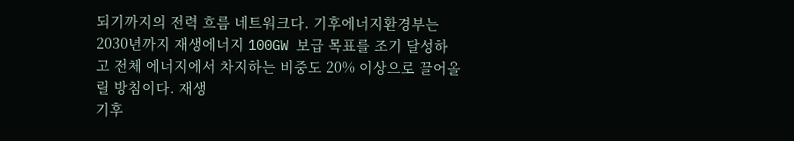되기까지의 전력 흐름 네트워크다. 기후에너지환경부는 2030년까지 재생에너지 100GW 보급 목표를 조기 달성하고 전체 에너지에서 차지하는 비중도 20% 이상으로 끌어올릴 방침이다. 재생
기후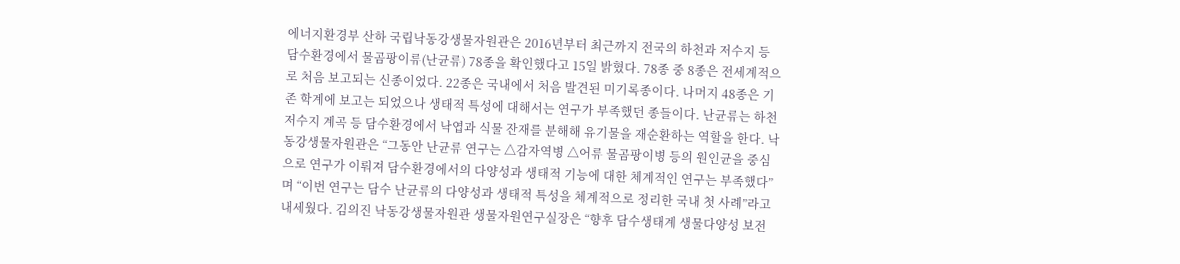에너지환경부 산하 국립낙동강생물자원관은 2016년부터 최근까지 전국의 하천과 저수지 등 담수환경에서 물곰팡이류(난균류) 78종을 확인했다고 15일 밝혔다. 78종 중 8종은 전세계적으로 처음 보고되는 신종이었다. 22종은 국내에서 처음 발견된 미기록종이다. 나머지 48종은 기존 학계에 보고는 되었으나 생태적 특성에 대해서는 연구가 부족했던 종들이다. 난균류는 하천 저수지 계곡 등 담수환경에서 낙엽과 식물 잔재를 분해해 유기물을 재순환하는 역할을 한다. 낙동강생물자원관은 “그동안 난균류 연구는 △감자역병 △어류 물곰팡이병 등의 원인균을 중심으로 연구가 이뤄져 담수환경에서의 다양성과 생태적 기능에 대한 체계적인 연구는 부족했다”며 “이번 연구는 담수 난균류의 다양성과 생태적 특성을 체계적으로 정리한 국내 첫 사례”라고 내세웠다. 김의진 낙동강생물자원관 생물자원연구실장은 “향후 담수생태계 생물다양성 보전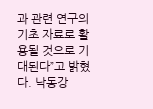과 관련 연구의 기초 자료로 활용될 것으로 기대된다”고 밝혔다. 낙동강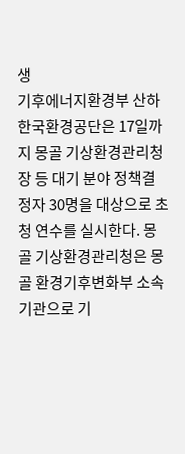생
기후에너지환경부 산하 한국환경공단은 17일까지 몽골 기상환경관리청장 등 대기 분야 정책결정자 30명을 대상으로 초청 연수를 실시한다. 몽골 기상환경관리청은 몽골 환경기후변화부 소속 기관으로 기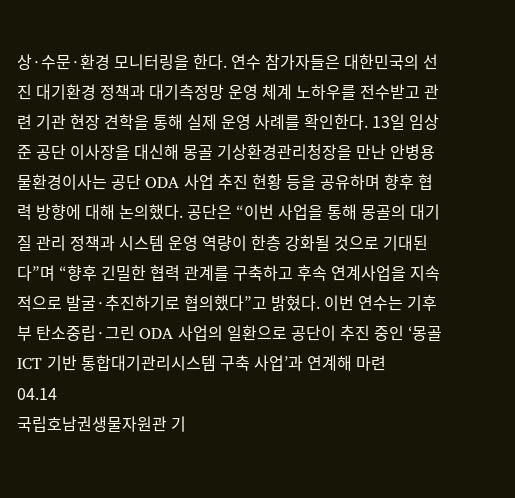상·수문·환경 모니터링을 한다. 연수 참가자들은 대한민국의 선진 대기환경 정책과 대기측정망 운영 체계 노하우를 전수받고 관련 기관 현장 견학을 통해 실제 운영 사례를 확인한다. 13일 임상준 공단 이사장을 대신해 몽골 기상환경관리청장을 만난 안병용 물환경이사는 공단 ODA 사업 추진 현황 등을 공유하며 향후 협력 방향에 대해 논의했다. 공단은 “이번 사업을 통해 몽골의 대기질 관리 정책과 시스템 운영 역량이 한층 강화될 것으로 기대된다”며 “향후 긴밀한 협력 관계를 구축하고 후속 연계사업을 지속적으로 발굴·추진하기로 협의했다”고 밝혔다. 이번 연수는 기후부 탄소중립·그린 ODA 사업의 일환으로 공단이 추진 중인 ‘몽골 ICT 기반 통합대기관리시스템 구축 사업’과 연계해 마련
04.14
국립호남권생물자원관 기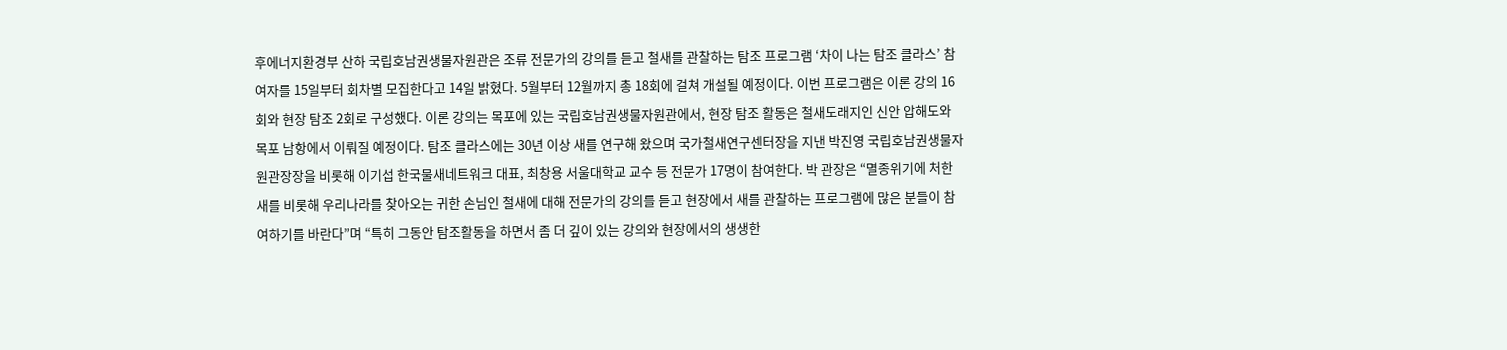후에너지환경부 산하 국립호남권생물자원관은 조류 전문가의 강의를 듣고 철새를 관찰하는 탐조 프로그램 ‘차이 나는 탐조 클라스’ 참여자를 15일부터 회차별 모집한다고 14일 밝혔다. 5월부터 12월까지 총 18회에 걸쳐 개설될 예정이다. 이번 프로그램은 이론 강의 16회와 현장 탐조 2회로 구성했다. 이론 강의는 목포에 있는 국립호남권생물자원관에서, 현장 탐조 활동은 철새도래지인 신안 압해도와 목포 남항에서 이뤄질 예정이다. 탐조 클라스에는 30년 이상 새를 연구해 왔으며 국가철새연구센터장을 지낸 박진영 국립호남권생물자원관장장을 비롯해 이기섭 한국물새네트워크 대표, 최창용 서울대학교 교수 등 전문가 17명이 참여한다. 박 관장은 “멸종위기에 처한 새를 비롯해 우리나라를 찾아오는 귀한 손님인 철새에 대해 전문가의 강의를 듣고 현장에서 새를 관찰하는 프로그램에 많은 분들이 참여하기를 바란다”며 “특히 그동안 탐조활동을 하면서 좀 더 깊이 있는 강의와 현장에서의 생생한